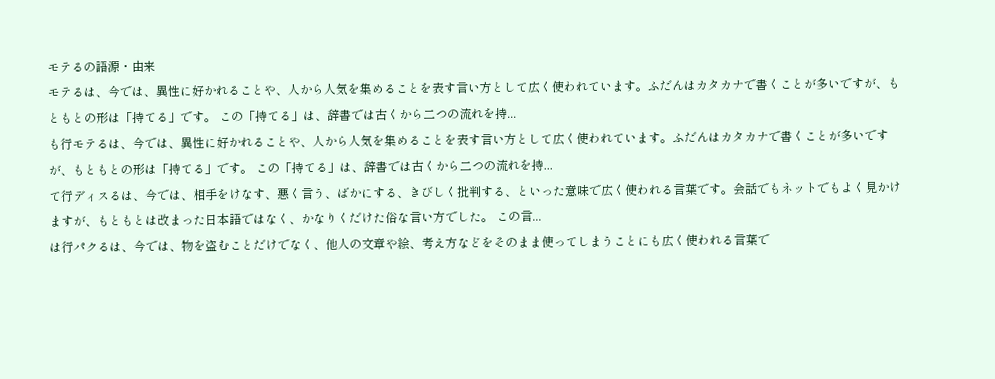モテるの語源・由来
モテるは、今では、異性に好かれることや、人から人気を集めることを表す言い方として広く使われています。ふだんはカタカナで書くことが多いですが、もともとの形は「持てる」です。 この「持てる」は、辞書では古くから二つの流れを持...
も行モテるは、今では、異性に好かれることや、人から人気を集めることを表す言い方として広く使われています。ふだんはカタカナで書くことが多いですが、もともとの形は「持てる」です。 この「持てる」は、辞書では古くから二つの流れを持...
て行ディスるは、今では、相手をけなす、悪く言う、ばかにする、きびしく批判する、といった意味で広く使われる言葉です。会話でもネットでもよく見かけますが、もともとは改まった日本語ではなく、かなりくだけた俗な言い方でした。 この言...
は行パクるは、今では、物を盗むことだけでなく、他人の文章や絵、考え方などをそのまま使ってしまうことにも広く使われる言葉で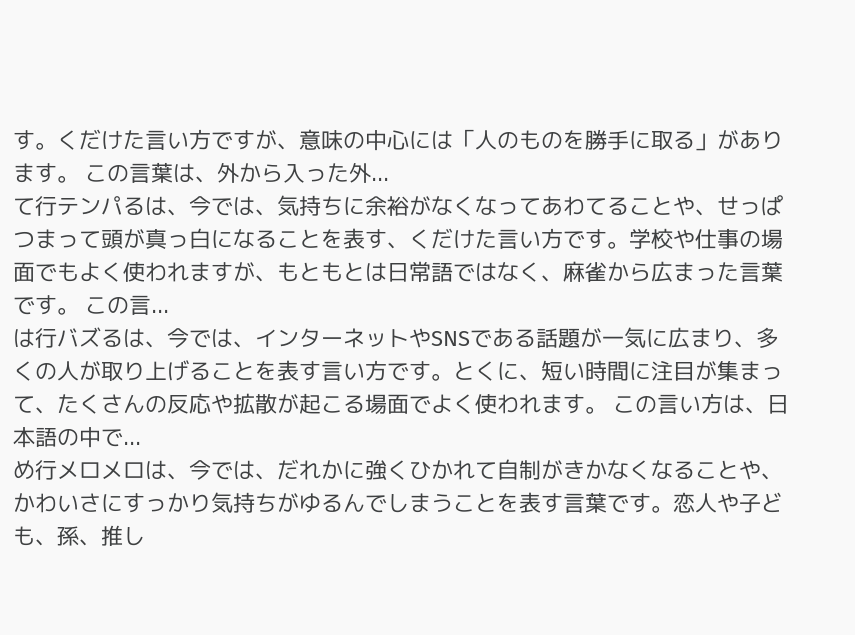す。くだけた言い方ですが、意味の中心には「人のものを勝手に取る」があります。 この言葉は、外から入った外...
て行テンパるは、今では、気持ちに余裕がなくなってあわてることや、せっぱつまって頭が真っ白になることを表す、くだけた言い方です。学校や仕事の場面でもよく使われますが、もともとは日常語ではなく、麻雀から広まった言葉です。 この言...
は行バズるは、今では、インターネットやSNSである話題が一気に広まり、多くの人が取り上げることを表す言い方です。とくに、短い時間に注目が集まって、たくさんの反応や拡散が起こる場面でよく使われます。 この言い方は、日本語の中で...
め行メロメロは、今では、だれかに強くひかれて自制がきかなくなることや、かわいさにすっかり気持ちがゆるんでしまうことを表す言葉です。恋人や子ども、孫、推し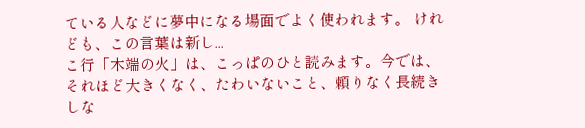ている人などに夢中になる場面でよく使われます。 けれども、この言葉は新し...
こ行「木端の火」は、こっぱのひと読みます。今では、それほど大きくなく、たわいないこと、頼りなく長続きしな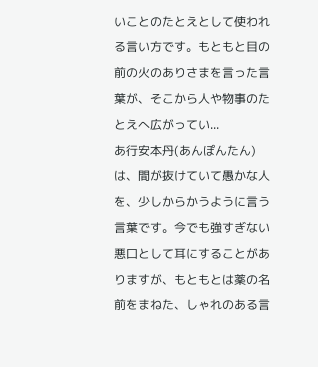いことのたとえとして使われる言い方です。もともと目の前の火のありさまを言った言葉が、そこから人や物事のたとえへ広がってい...
あ行安本丹(あんぽんたん)は、間が抜けていて愚かな人を、少しからかうように言う言葉です。今でも強すぎない悪口として耳にすることがありますが、もともとは薬の名前をまねた、しゃれのある言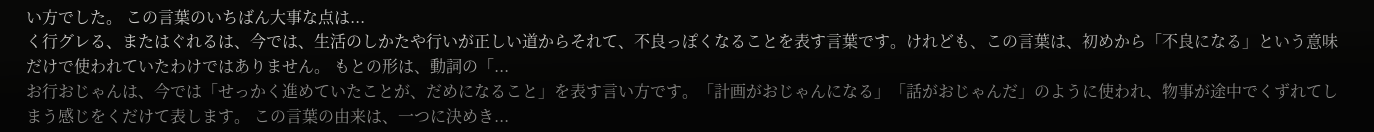い方でした。 この言葉のいちばん大事な点は...
く行グレる、またはぐれるは、今では、生活のしかたや行いが正しい道からそれて、不良っぽくなることを表す言葉です。けれども、この言葉は、初めから「不良になる」という意味だけで使われていたわけではありません。 もとの形は、動詞の「...
お行おじゃんは、今では「せっかく進めていたことが、だめになること」を表す言い方です。「計画がおじゃんになる」「話がおじゃんだ」のように使われ、物事が途中でくずれてしまう感じをくだけて表します。 この言葉の由来は、一つに決めき...